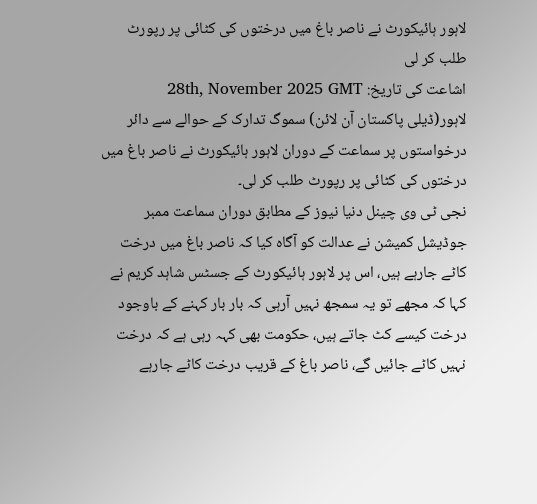لاہور ہائیکورٹ نے ناصر باغ میں درختوں کی کٹائی پر رپورٹ طلب کر لی
اشاعت کی تاریخ: 28th, November 2025 GMT
لاہور(ڈیلی پاکستان آن لائن) سموگ تدارک کے حوالے سے دائر درخواستوں پر سماعت کے دوران لاہور ہائیکورٹ نے ناصر باغ میں درختوں کی کٹائی پر رپورٹ طلب کر لی۔
نجی ٹی وی چینل دنیا نیوز کے مطابق دوران سماعت ممبر جوڈیشل کمیشن نے عدالت کو آگاہ کیا کہ ناصر باغ میں درخت کاٹے جارہے ہیں، اس پر لاہور ہائیکورٹ کے جسٹس شاہد کریم نے کہا کہ مجھے تو یہ سمجھ نہیں آرہی کہ بار بار کہنے کے باوجود درخت کیسے کٹ جاتے ہیں، حکومت بھی کہہ رہی ہے کہ درخت نہیں کاٹے جائیں گے، ناصر باغ کے قریب درخت کاٹے جارہے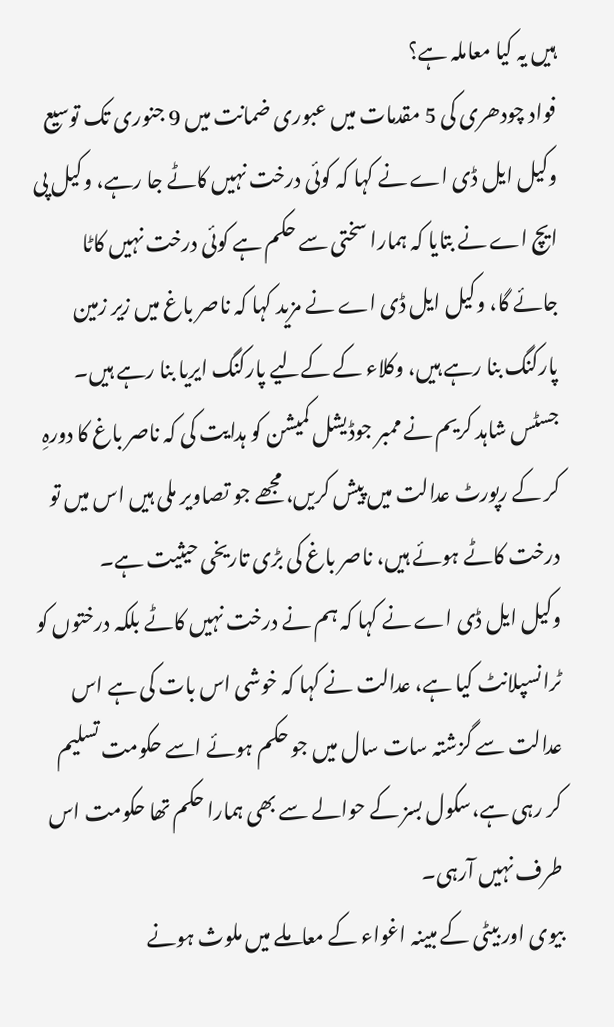ہیں یہ کیا معاملہ ہے؟
فواد چودھری کی 5 مقدمات میں عبوری ضمانت میں 9 جنوری تک توسیع
وکیل ایل ڈی اے نے کہا کہ کوئی درخت نہیں کاٹے جا رہے، وکیل پی ایچ اے نے بتایا کہ ہمارا سختی سے حکم ہے کوئی درخت نہیں کاٹا جائے گا، وکیل ایل ڈی اے نے مزید کہا کہ ناصر باغ میں زیر زمین پارکنگ بنا رہے ہیں، وکلاء کے کےلیے پارکنگ ایریا بنا رہے ہیں۔
جسٹس شاہد کریم نے ممبر جوڈیشل کمیشن کو ہدایت کی کہ ناصر باغ کا دورہِ کر کے رپورٹ عدالت میں پیش کریں، مجھے جو تصاویر ملی ہیں اس میں تو درخت کاٹے ہوئے ہیں، ناصر باغ کی بڑی تاریخی حیثیت ہے۔
وکیل ایل ڈی اے نے کہا کہ ہم نے درخت نہیں کاٹے بلکہ درختوں کو ٹرانسپلانٹ کیا ہے، عدالت نے کہا کہ خوشی اس بات کی ہے اس عدالت سے گزشتہ سات سال میں جو حکم ہوئے اسے حکومت تسلیم کر رہی ہے،سکول بسز کے حوالے سے بھی ہمارا حکم تھا حکومت اس طرف نہیں آرہی۔
بیوی اور بیٹی کے مبینہ اغواء کے معاملے میں ملوث ہونے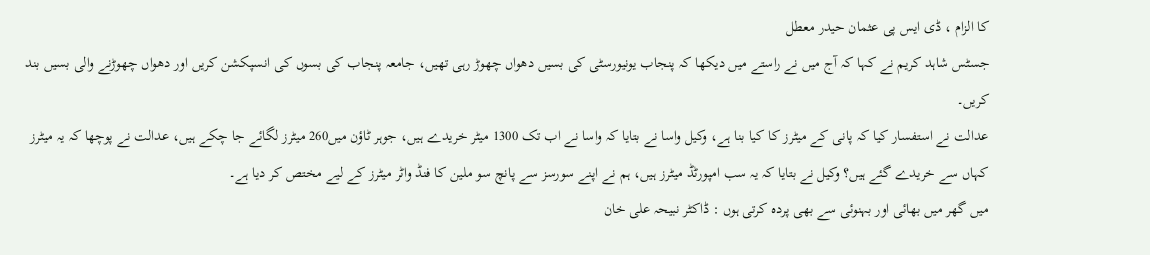کا الزام ، ڈی ایس پی عثمان حیدر معطل
جسٹس شاہد کریم نے کہا کہ آج میں نے راستے میں دیکھا کہ پنجاب یونیورسٹی کی بسیں دھواں چھوڑ رہی تھیں، جامعہ پنجاب کی بسوں کی انسپکشن کریں اور دھواں چھوڑنے والی بسیں بند کریں۔
عدالت نے استفسار کیا کہ پانی کے میٹرز کا کیا بنا ہے، وکیل واسا نے بتایا کہ واسا نے اب تک 1300 میٹر خریدے ہیں، جوہر ٹاؤن میں260 میٹرز لگائے جا چکے ہیں، عدالت نے پوچھا کہ یہ میٹرز کہاں سے خریدے گئے ہیں؟ وکیل نے بتایا کہ یہ سب امپورٹڈ میٹرز ہیں، ہم نے اپنے سورسز سے پانچ سو ملین کا فنڈ واٹر میٹرز کے لیے مختص کر دیا ہے۔
میں گھر میں بھائی اور بہنوئی سے بھی پردہ کرتی ہوں : ڈاکٹر نبیحہ علی خان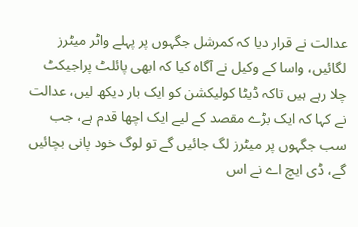عدالت نے قرار دیا کہ کمرشل جگہوں پر پہلے واٹر میٹرز لگائیں، واسا کے وکیل نے آگاہ کیا کہ ابھی پائلٹ پراجیکٹ چلا رہے ہیں تاکہ ڈیٹا کولیکشن کو ایک بار دیکھ لیں، عدالت نے کہا کہ ایک بڑے مقصد کے لیے ایک اچھا قدم ہے، جب سب جگہوں پر میٹرز لگ جائیں گے تو لوگ خود پانی بچائیں گے، ڈی ایچ اے نے اس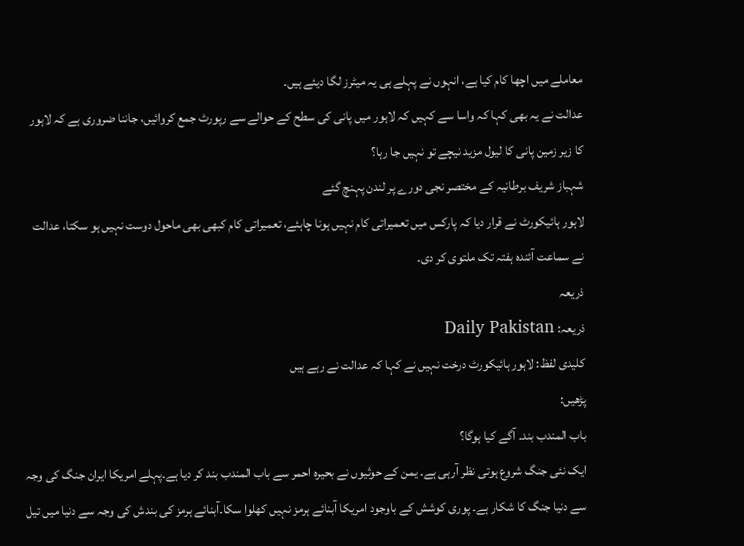معاملے میں اچھا کام کیا ہے، انہوں نے پہلے ہی یہ میٹرز لگا دیئے ہیں۔
عدالت نے یہ بھی کہا کہ واسا سے کہیں کہ لاہور میں پانی کی سطح کے حوالے سے رپورٹ جمع کروائیں، جاننا ضروری ہے کہ لاہور کا زیر زمین پانی کا لیول مزید نیچے تو نہیں جا رہا؟
شہباز شریف برطانیہ کے مختصر نجی دورے پر لندن پہنچ گئے
لاہور ہائیکورٹ نے قرار دیا کہ پارکس میں تعمیراتی کام نہیں ہونا چاہئے، تعمیراتی کام کبھی بھی ماحول دوست نہیں ہو سکتا، عدالت نے سماعت آئندہ ہفتہ تک ملتوی کر دی۔
ذریعہ
ذریعہ: Daily Pakistan
کلیدی لفظ: لاہور ہائیکورٹ درخت نہیں نے کہا کہ عدالت نے رہے ہیں
پڑھیں:
باب المندب بند۔ آگے کیا ہوگا؟
ایک نئی جنگ شروع ہوتی نظر آرہی ہے۔ یمن کے حوثیوں نے بحیرہ احمر سے باب المندب بند کر دیا ہے۔پہلے امریکا ایران جنگ کی وجہ سے دنیا جنگ کا شکار ہے۔ پوری کوشش کے باوجود امریکا آبنائے ہرمز نہیں کھلوا سکا۔آبنائے ہرمز کی بندش کی وجہ سے دنیا میں تیل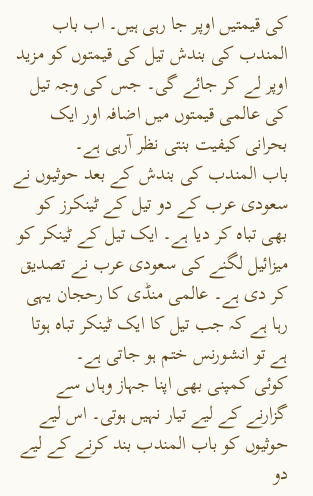کی قیمتیں اوپر جا رہی ہیں۔ اب باب المندب کی بندش تیل کی قیمتوں کو مزید اوپر لے کر جائے گی۔ جس کی وجہ تیل کی عالمی قیمتوں میں اضافہ اور ایک بحرانی کیفیت بنتی نظر آرہی ہے۔
باب المندب کی بندش کے بعد حوثیوں نے سعودی عرب کے دو تیل کے ٹینکرز کو بھی تباہ کر دیا ہے۔ ایک تیل کے ٹینکر کو میزائیل لگنے کی سعودی عرب نے تصدیق کر دی ہے۔ عالمی منڈی کا رحجان یہی رہا ہے کہ جب تیل کا ایک ٹینکر تباہ ہوتا ہے تو انشورنس ختم ہو جاتی ہے۔
کوئی کمپنی بھی اپنا جہاز وہاں سے گزارنے کے لیے تیار نہیں ہوتی۔ اس لیے حوثیوں کو باب المندب بند کرنے کے لیے دو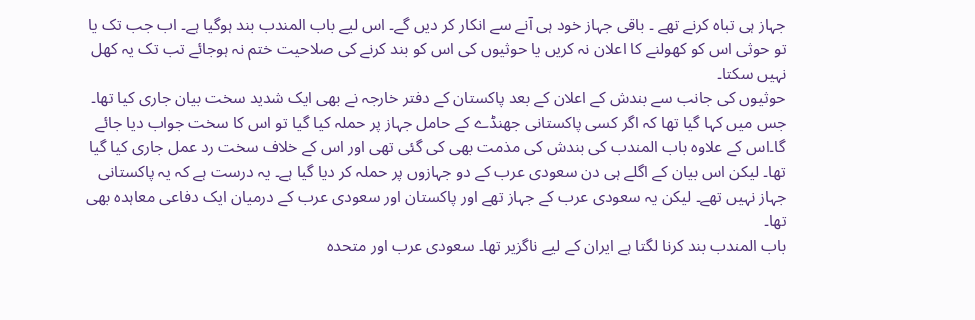جہاز ہی تباہ کرنے تھے ۔ باقی جہاز خود ہی آنے سے انکار کر دیں گے۔ اس لیے باب المندب بند ہوگیا ہے۔ اب جب تک یا تو حوثی اس کو کھولنے کا اعلان نہ کریں یا حوثیوں کی اس کو بند کرنے کی صلاحیت ختم نہ ہوجائے تب تک یہ کھل نہیں سکتا۔
حوثیوں کی جانب سے بندش کے اعلان کے بعد پاکستان کے دفتر خارجہ نے بھی ایک شدید سخت بیان جاری کیا تھا۔ جس میں کہا گیا تھا کہ اگر کسی پاکستانی جھنڈے کے حامل جہاز پر حملہ کیا گیا تو اس کا سخت جواب دیا جائے گا۔اس کے علاوہ باب المندب کی بندش کی مذمت بھی کی گئی تھی اور اس کے خلاف سخت رد عمل جاری کیا گیا تھا۔ لیکن اس بیان کے اگلے ہی دن سعودی عرب کے دو جہازوں پر حملہ کر دیا گیا ہے۔ یہ درست ہے کہ یہ پاکستانی جہاز نہیں تھے۔ لیکن یہ سعودی عرب کے جہاز تھے اور پاکستان اور سعودی عرب کے درمیان ایک دفاعی معاہدہ بھی تھا۔
باب المندب بند کرنا لگتا ہے ایران کے لیے ناگزیر تھا۔ سعودی عرب اور متحدہ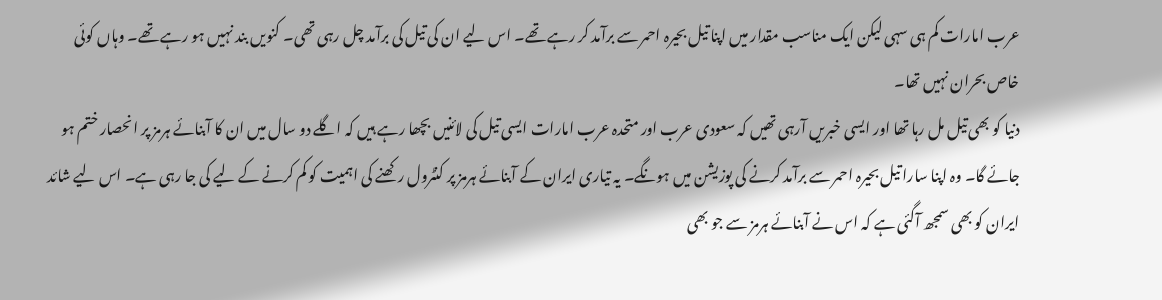عرب امارات کم ہی سہی لیکن ایک مناسب مقدار میں اپنا تیل بحیرہ احمر سے برآمد کر رہے تھے۔ اس لیے ان کی تیل کی برآمد چل رہی تھی۔ کنویں بند نہیں ہو رہے تھے۔ وہاں کوئی خاص بحران نہیں تھا۔
دنیا کو بھی تیل مل رہا تھا اور ایسی خبریں آرہی تھیں کہ سعودی عرب اور متحدہ عرب امارات ایسی تیل کی لائنیں بچھا رہے ہیں کہ اگلے دو سال میں ان کا آبنائے ہرمز پر انحصار ختم ہو جائے گا۔ وہ اپنا سارا تیل بحیرہ احمر سے برآمد کرنے کی پوزیشن میں ہونگے۔ یہ تیاری ایران کے آبنائے ہرمز پر کنٹرول رکھنے کی اہمیت کو کم کرنے کے لیے کی جا رہی ہے۔ اس لیے شائد ایران کو بھی سمجھ آگئی ہے کہ اس نے آبنائے ہرمز سے جو بھی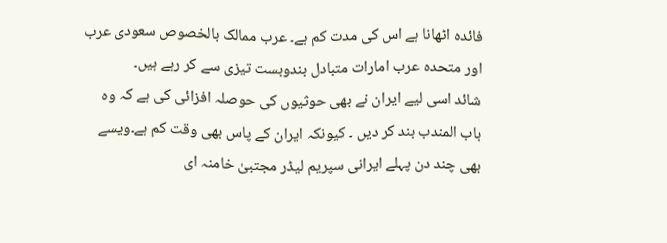فائدہ اٹھانا ہے اس کی مدت کم ہے۔ عرب ممالک بالخصوص سعودی عرب اور متحدہ عرب امارات متبادل بندوبست تیزی سے کر رہے ہیں۔
شائد اسی لیے ایران نے بھی حوثیوں کی حوصلہ افزائی کی ہے کہ وہ باب المندب بند کر دیں ۔ کیونکہ ایران کے پاس بھی وقت کم ہے۔ویسے بھی چند دن پہلے ایرانی سپریم لیڈر مجتبیٰ خامنہ ای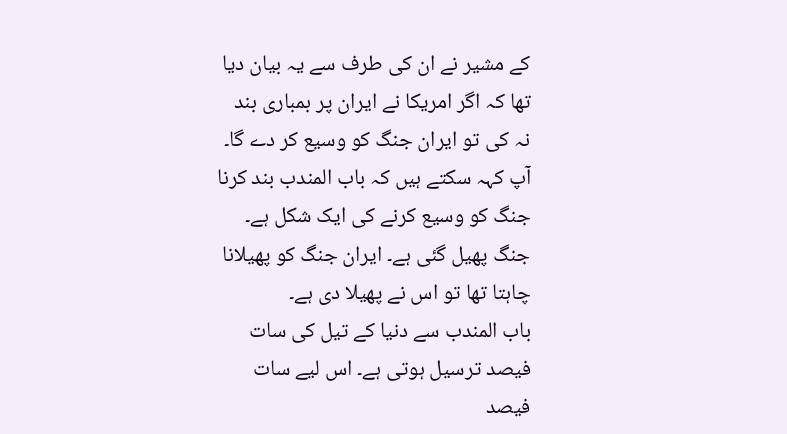کے مشیر نے ان کی طرف سے یہ بیان دیا تھا کہ اگر امریکا نے ایران پر بمباری بند نہ کی تو ایران جنگ کو وسیع کر دے گا۔ آپ کہہ سکتے ہیں کہ باب المندب بند کرنا جنگ کو وسیع کرنے کی ایک شکل ہے۔ جنگ پھیل گئی ہے۔ ایران جنگ کو پھیلانا چاہتا تھا تو اس نے پھیلا دی ہے۔
باب المندب سے دنیا کے تیل کی سات فیصد ترسیل ہوتی ہے۔ اس لیے سات فیصد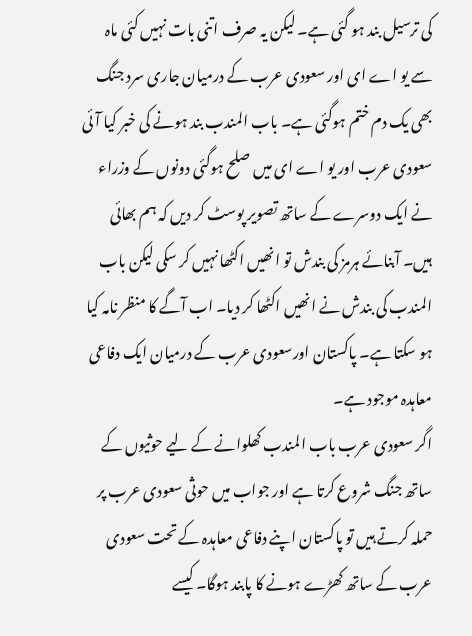کی ترسیل بند ہو گئی ہے۔ لیکن یہ صرف اتنی بات نہیں کئی ماہ سے یو اے ای اور سعودی عرب کے درمیان جاری سرد جنگ بھی یک دم ختم ہوگئی ہے۔ باب المندب بند ہونے کی خبر کیا آئی سعودی عرب اور یو اے ای میں صلح ہوگئی دونوں کے وزراء نے ایک دوسرے کے ساتھ تصویر پوسٹ کر دیں کہ ہم بھائی ہیں۔ آبنائے ہرمز کی بندش تو انھیں اکٹھا نہیں کر سکی لیکن باب المندب کی بندش نے انھیں اکٹھا کر دیا۔ اب آگے کا منظر نامہ کیا ہو سکتا ہے۔ پاکستان اورسعودی عرب کے درمیان ایک دفاعی معاہدہ موجود ہے۔
اگر سعودی عرب باب المندب کھلوانے کے لیے حوثیوں کے ساتھ جنگ شروع کرتا ہے اور جواب میں حوثی سعودی عرب پر حملہ کرتے ہیں تو پاکستان اپنے دفاعی معاہدہ کے تحت سعودی عرب کے ساتھ کھڑے ہونے کا پابند ہوگا۔ کیسے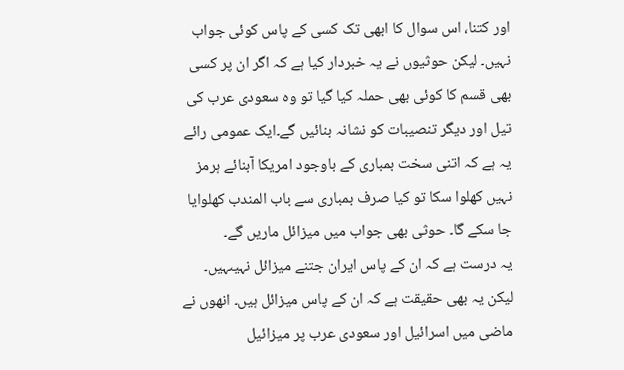اور کتنا، اس سوال کا ابھی تک کسی کے پاس کوئی جواب نہیں۔ لیکن حوثیوں نے یہ خبردار کیا ہے کہ اگر ان پر کسی بھی قسم کا کوئی بھی حملہ کیا گیا تو وہ سعودی عرب کی تیل اور دیگر تنصیبات کو نشانہ بنائیں گے۔ایک عمومی رائے یہ ہے کہ اتنی سخت بمباری کے باوجود امریکا آبنائے ہرمز نہیں کھلوا سکا تو کیا صرف بمباری سے باب المندب کھلوایا جا سکے گا۔ حوثی بھی جواب میں میزائل ماریں گے۔
یہ درست ہے کہ ان کے پاس ایران جتنے میزائل نہیںہیں۔ لیکن یہ بھی حقیقت ہے کہ ان کے پاس میزائل ہیں۔ انھوں نے ماضی میں اسرائیل اور سعودی عرب پر میزائیل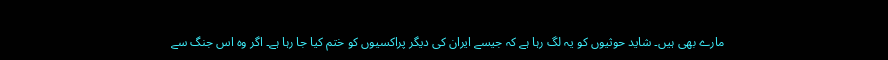مارے بھی ہیں۔ شاید حوثیوں کو یہ لگ رہا ہے کہ جیسے ایران کی دیگر پراکسیوں کو ختم کیا جا رہا ہے۔ اگر وہ اس جنگ سے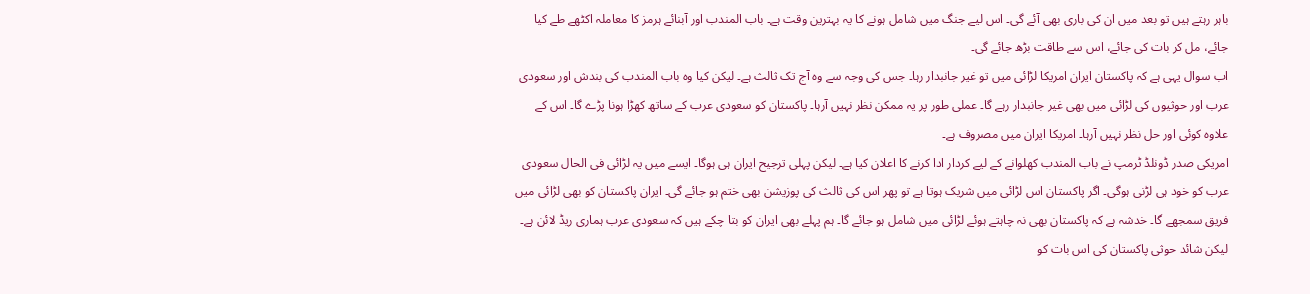باہر رہتے ہیں تو بعد میں ان کی باری بھی آئے گی۔ اس لیے جنگ میں شامل ہونے کا یہ بہترین وقت ہے۔ باب المندب اور آبنائے ہرمز کا معاملہ اکٹھے طے کیا جائے، مل کر بات کی جائے، اس سے طاقت بڑھ جائے گی۔
اب سوال یہی ہے کہ پاکستان ایران امریکا لڑائی میں تو غیر جانبدار رہا۔ جس کی وجہ سے وہ آج تک ثالث ہے۔ لیکن کیا وہ باب المندب کی بندش اور سعودی عرب اور حوثیوں کی لڑائی میں بھی غیر جانبدار رہے گا۔ عملی طور پر یہ ممکن نظر نہیں آرہا۔ پاکستان کو سعودی عرب کے ساتھ کھڑا ہونا پڑے گا۔ اس کے علاوہ کوئی اور حل نظر نہیں آرہا۔ امریکا ایران میں مصروف ہے۔
امریکی صدر ڈونلڈ ٹرمپ نے باب المندب کھلوانے کے لیے کردار ادا کرنے کا اعلان کیا ہے۔ لیکن پہلی ترجیح ایران ہی ہوگا۔ ایسے میں یہ لڑائی فی الحال سعودی عرب کو خود ہی لڑنی ہوگی۔ اگر پاکستان اس لڑائی میں شریک ہوتا ہے تو پھر اس کی ثالث کی پوزیشن بھی ختم ہو جائے گی۔ ایران پاکستان کو بھی لڑائی میں فریق سمجھے گا۔ خدشہ ہے کہ پاکستان بھی نہ چاہتے ہوئے لڑائی میں شامل ہو جائے گا۔ ہم پہلے بھی ایران کو بتا چکے ہیں کہ سعودی عرب ہماری ریڈ لائن ہے۔ لیکن شائد حوثی پاکستان کی اس بات کو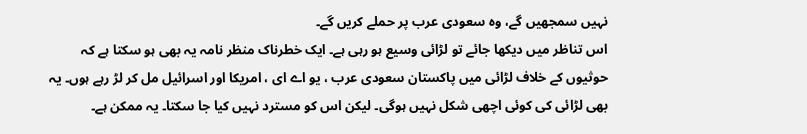نہیں سمجھیں گے، وہ سعودی عرب پر حملے کریں گے۔
اس تناظر میں دیکھا جائے تو لڑائی وسیع ہو رہی ہے۔ ایک خطرناک منظر نامہ یہ بھی ہو سکتا ہے کہ حوثیوں کے خلاف لڑائی میں پاکستان سعودی عرب ، یو اے ای ، امریکا اور اسرائیل مل کر لڑ رہے ہوں۔ یہ بھی لڑائی کی کوئی اچھی شکل نہیں ہوگی۔ لیکن اس کو مسترد نہیں کیا جا سکتا۔ یہ ممکن ہے۔